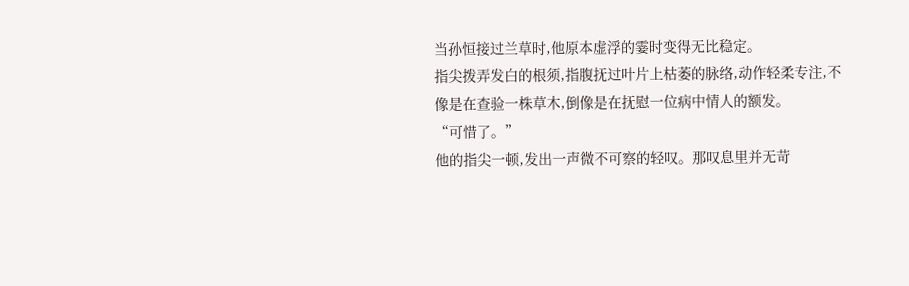当孙恒接过兰草时,他原本虚浮的霎时变得无比稳定。
指尖拨弄发白的根须,指腹抚过叶片上枯萎的脉络,动作轻柔专注,不像是在查验一株草木,倒像是在抚慰一位病中情人的额发。
“可惜了。”
他的指尖一顿,发出一声微不可察的轻叹。那叹息里并无苛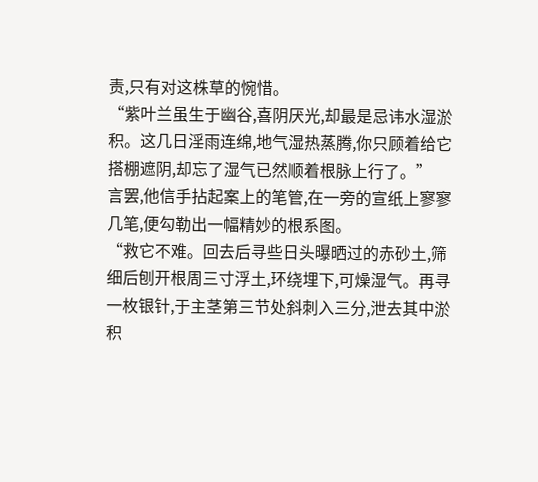责,只有对这株草的惋惜。
“紫叶兰虽生于幽谷,喜阴厌光,却最是忌讳水湿淤积。这几日淫雨连绵,地气湿热蒸腾,你只顾着给它搭棚遮阴,却忘了湿气已然顺着根脉上行了。”
言罢,他信手拈起案上的笔管,在一旁的宣纸上寥寥几笔,便勾勒出一幅精妙的根系图。
“救它不难。回去后寻些日头曝晒过的赤砂土,筛细后刨开根周三寸浮土,环绕埋下,可燥湿气。再寻一枚银针,于主茎第三节处斜刺入三分,泄去其中淤积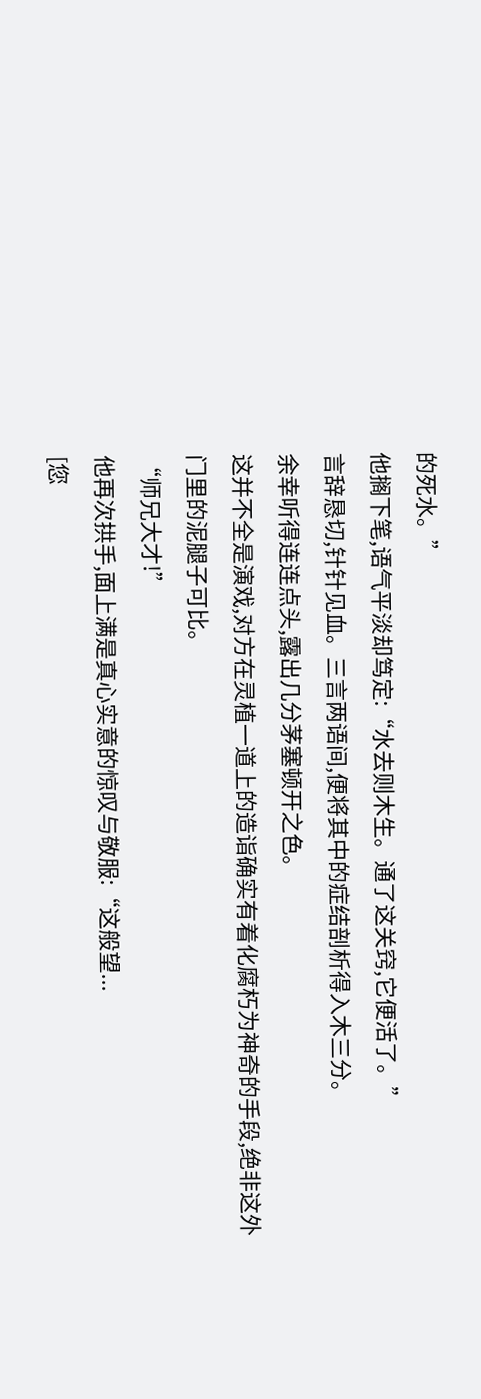的死水。”
他搁下笔,语气平淡却笃定:“水去则木生。通了这关窍,它便活了。”
言辞恳切,针针见血。三言两语间,便将其中的症结剖析得入木三分。
余幸听得连连点头,露出几分茅塞顿开之色。
这并不全是演戏,对方在灵植一道上的造诣确实有着化腐朽为神奇的手段,绝非这外门里的泥腿子可比。
“师兄大才!”
他再次拱手,面上满是真心实意的惊叹与敬服:“这般望...
[您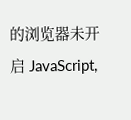的浏览器未开启 JavaScript,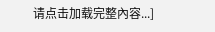请点击加载完整內容...]